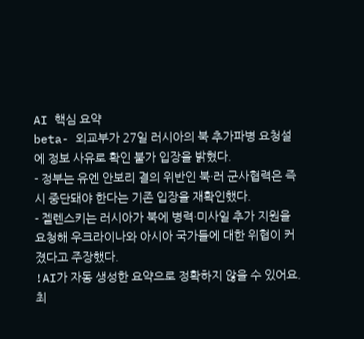AI 핵심 요약
beta- 외교부가 27일 러시아의 북 추가파병 요청설에 정보 사유로 확인 불가 입장을 밝혔다.
- 정부는 유엔 안보리 결의 위반인 북·러 군사협력은 즉시 중단돼야 한다는 기존 입장을 재확인했다.
- 젤렌스키는 러시아가 북에 병력·미사일 추가 지원을 요청해 우크라이나와 아시아 국가들에 대한 위협이 커졌다고 주장했다.
!AI가 자동 생성한 요약으로 정확하지 않을 수 있어요.
최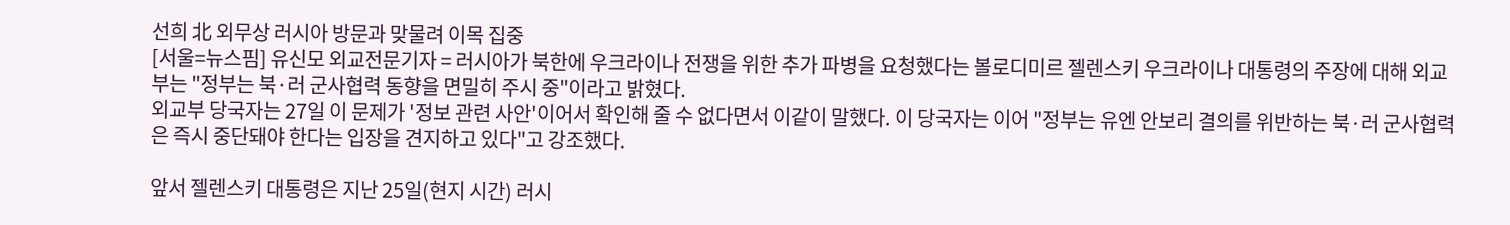선희 北 외무상 러시아 방문과 맞물려 이목 집중
[서울=뉴스핌] 유신모 외교전문기자 = 러시아가 북한에 우크라이나 전쟁을 위한 추가 파병을 요청했다는 볼로디미르 젤렌스키 우크라이나 대통령의 주장에 대해 외교부는 "정부는 북·러 군사협력 동향을 면밀히 주시 중"이라고 밝혔다.
외교부 당국자는 27일 이 문제가 '정보 관련 사안'이어서 확인해 줄 수 없다면서 이같이 말했다. 이 당국자는 이어 "정부는 유엔 안보리 결의를 위반하는 북·러 군사협력은 즉시 중단돼야 한다는 입장을 견지하고 있다"고 강조했다.

앞서 젤렌스키 대통령은 지난 25일(현지 시간) 러시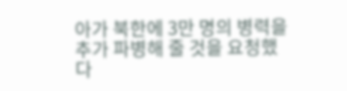아가 북한에 3만 명의 병력을 추가 파병해 줄 것을 요청했다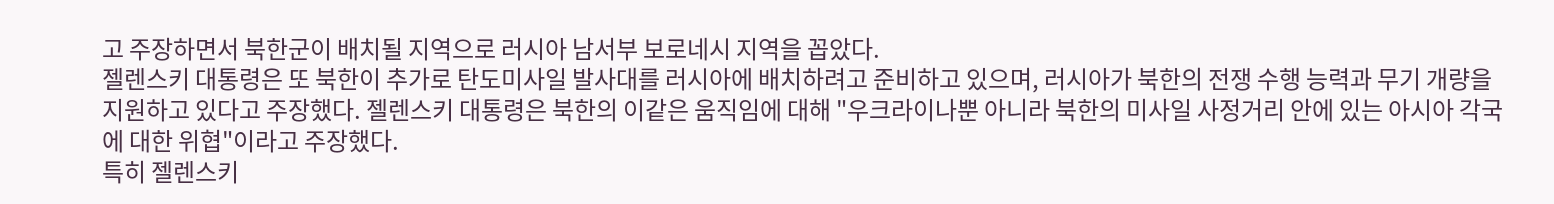고 주장하면서 북한군이 배치될 지역으로 러시아 남서부 보로네시 지역을 꼽았다.
젤렌스키 대통령은 또 북한이 추가로 탄도미사일 발사대를 러시아에 배치하려고 준비하고 있으며, 러시아가 북한의 전쟁 수행 능력과 무기 개량을 지원하고 있다고 주장했다. 젤렌스키 대통령은 북한의 이같은 움직임에 대해 "우크라이나뿐 아니라 북한의 미사일 사정거리 안에 있는 아시아 각국에 대한 위협"이라고 주장했다.
특히 젤렌스키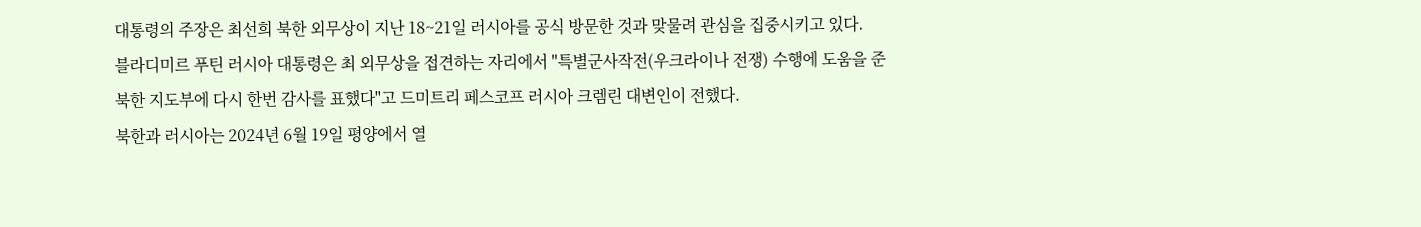대통령의 주장은 최선희 북한 외무상이 지난 18~21일 러시아를 공식 방문한 것과 맞물려 관심을 집중시키고 있다.
블라디미르 푸틴 러시아 대통령은 최 외무상을 접견하는 자리에서 "특별군사작전(우크라이나 전쟁) 수행에 도움을 준 북한 지도부에 다시 한번 감사를 표했다"고 드미트리 페스코프 러시아 크렘린 대변인이 전했다.
북한과 러시아는 2024년 6월 19일 평양에서 열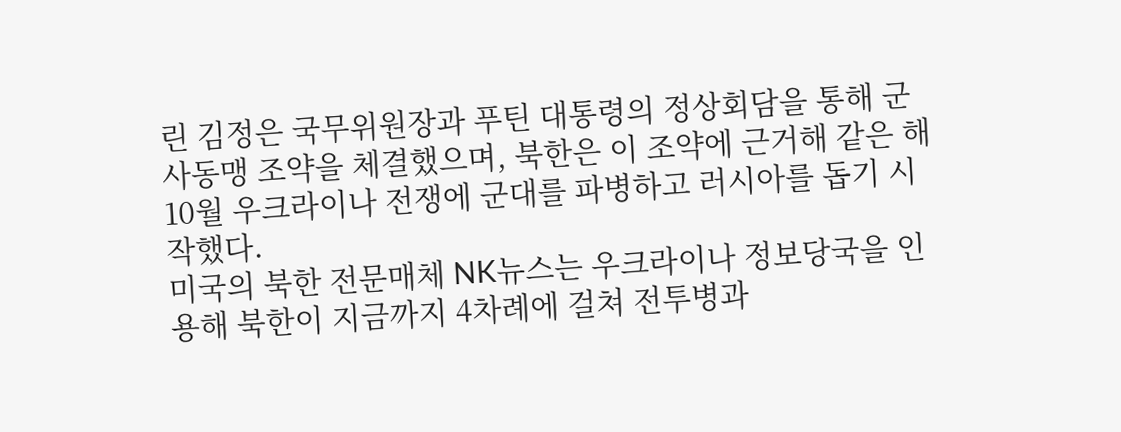린 김정은 국무위원장과 푸틴 대통령의 정상회담을 통해 군사동맹 조약을 체결했으며, 북한은 이 조약에 근거해 같은 해 10월 우크라이나 전쟁에 군대를 파병하고 러시아를 돕기 시작했다.
미국의 북한 전문매체 NK뉴스는 우크라이나 정보당국을 인용해 북한이 지금까지 4차례에 걸쳐 전투병과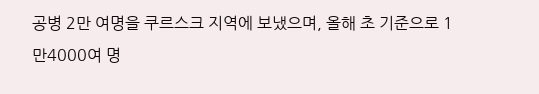공병 2만 여명을 쿠르스크 지역에 보냈으며, 올해 초 기준으로 1만4000여 명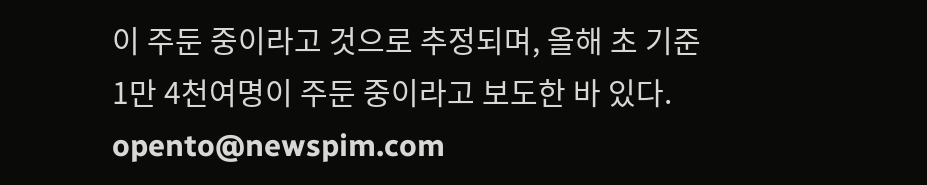이 주둔 중이라고 것으로 추정되며, 올해 초 기준 1만 4천여명이 주둔 중이라고 보도한 바 있다.
opento@newspim.com